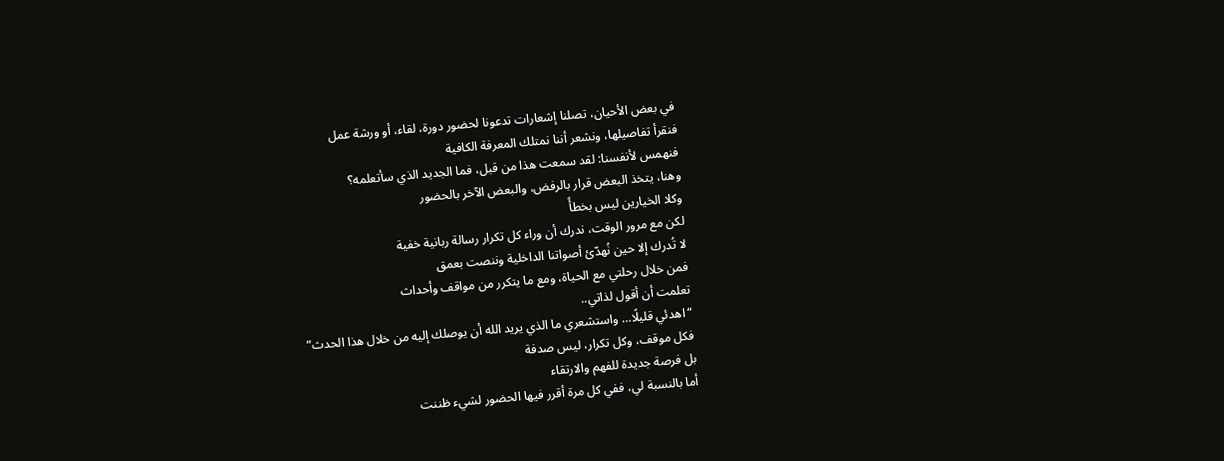في بعض الأحيان، تصلنا إشعارات تدعونا لحضور دورة، لقاء، أو ورشة عمل
فنقرأ تفاصيلها، ونشعر أننا نمتلك المعرفة الكافية
فنهمس لأنفسنا: لقد سمعت هذا من قبل، فما الجديد الذي سأتعلمه؟
وهنا، يتخذ البعض قرار بالرفض، والبعض الآخر بالحضور
وكلا الخيارين ليس بخطأً
لكن مع مرور الوقت، ندرك أن وراء كل تكرار رسالة ربانية خفية
لا تُدرك إلا حين نُهدّئ أصواتنا الداخلية وننصت بعمق
فمن خلال رحلتي مع الحياة، ومع ما يتكرر من مواقف وأحداث
تعلمت أن أقول لذاتي..
“اهدئي قليلًا… واستشعري ما الذي يريد الله أن يوصلك إليه من خلال هذا الحدث”
فكل موقف، وكل تكرار، ليس صدفة
بل فرصة جديدة للفهم والارتقاء
أما بالنسبة لي، ففي كل مرة أقرر فيها الحضور لشيء ظننت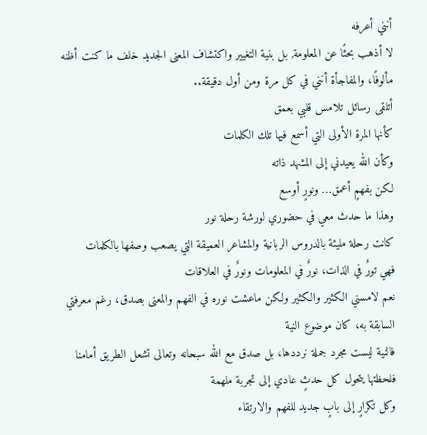أنني أعرفه
لا أذهب بحثًا عن المعلومة, بل بنية التغيير واكتشاف المعنى الجديد خلف ما كنت أظنه مألوفًا، والمفاجأة أنني في كل مرة ومن أول دقيقة..
أتلقى رسائل تلامس قلبي بعمق
كأنها المرة الأولى التي أسمع فيها تلك الكلمات
وكأن الله يعيدني إلى المشهد ذاته
لكن بفهمٍ أعمق… ونورٍ أوسع
وهذا ما حدث معي في حضوري لورشة رحلة نور
كانت رحلة مليئة بالدروس الربانية والمشاعر العميقة التي يصعب وصفها بالكلمات
فهي تورٌ في الذات، نورٌ في المعلومات ونورٌ في العلاقات
نعم لامسني الكثير والكثير ولكن ماعشت نوره في الفهم والمعنى بصدق، رغم معرفتي السابقة به، كان موضوع النية
فالنية ليست مجرد جملة نرددها، بل صدق مع الله سبحانه وتعالى تشعل الطريق أمامنا
فلحظتها يتحول كل حدثٍ عادي إلى تجربة ملهمة
وكل تكرارٍ إلى بابٍ جديد للفهم والارتقاء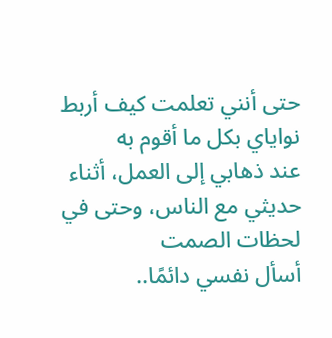حتى أنني تعلمت كيف أربط نواياي بكل ما أقوم به
عند ذهابي إلى العمل، أثناء حديثي مع الناس، وحتى في لحظات الصمت
أسأل نفسي دائمًا..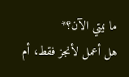ما نيتي الآن؟*
هل أعمل لأنجز فقط، أم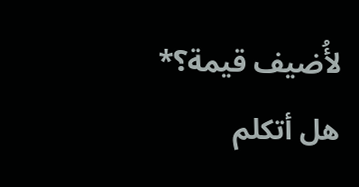لأُضيف قيمة؟*
هل أتكلم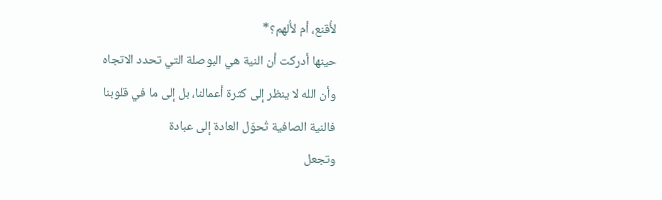لأُقنع، أم لأُلهم؟*
حينها أدركت أن النية هي البوصلة التي تحدد الاتجاه
وأن الله لا ينظر إلى كثرة أعمالنا، بل إلى ما في قلوبنا
فالنية الصافية تُحوّل العادة إلى عبادة
وتجعل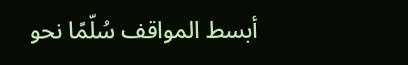أبسط المواقف سُلّمًا نحو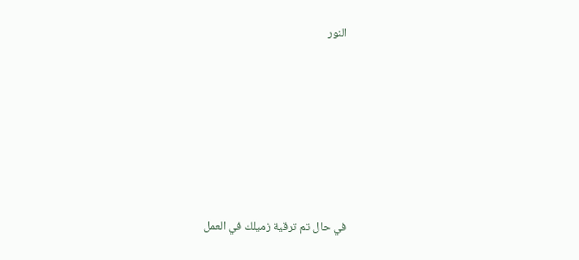النور









في حال تم ترقية زميلك في العمل